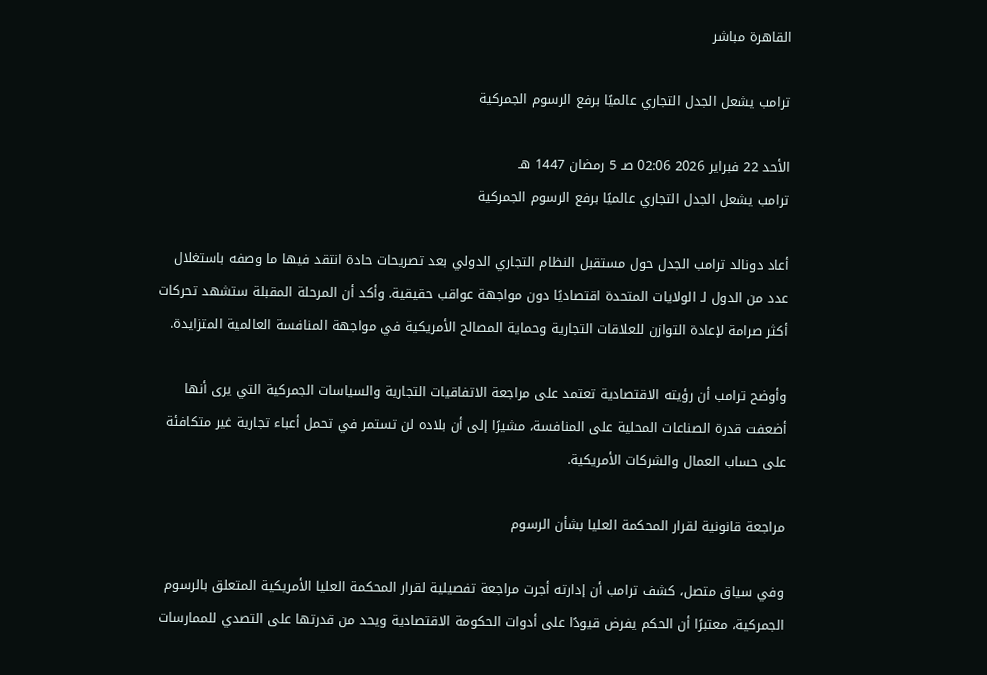القاهرة مباشر

ترامب يشعل الجدل التجاري عالميًا برفع الرسوم الجمركية

الأحد 22 فبراير 2026 02:06 صـ 5 رمضان 1447 هـ
ترامب يشعل الجدل التجاري عالميًا برفع الرسوم الجمركية

أعاد دونالد ترامب الجدل حول مستقبل النظام التجاري الدولي بعد تصريحات حادة انتقد فيها ما وصفه باستغلال عدد من الدول لـ الولايات المتحدة اقتصاديًا دون مواجهة عواقب حقيقية. وأكد أن المرحلة المقبلة ستشهد تحركات أكثر صرامة لإعادة التوازن للعلاقات التجارية وحماية المصالح الأمريكية في مواجهة المنافسة العالمية المتزايدة.

وأوضح ترامب أن رؤيته الاقتصادية تعتمد على مراجعة الاتفاقيات التجارية والسياسات الجمركية التي يرى أنها أضعفت قدرة الصناعات المحلية على المنافسة، مشيرًا إلى أن بلاده لن تستمر في تحمل أعباء تجارية غير متكافئة على حساب العمال والشركات الأمريكية.

مراجعة قانونية لقرار المحكمة العليا بشأن الرسوم

وفي سياق متصل، كشف ترامب أن إدارته أجرت مراجعة تفصيلية لقرار المحكمة العليا الأمريكية المتعلق بالرسوم الجمركية، معتبرًا أن الحكم يفرض قيودًا على أدوات الحكومة الاقتصادية ويحد من قدرتها على التصدي للممارسات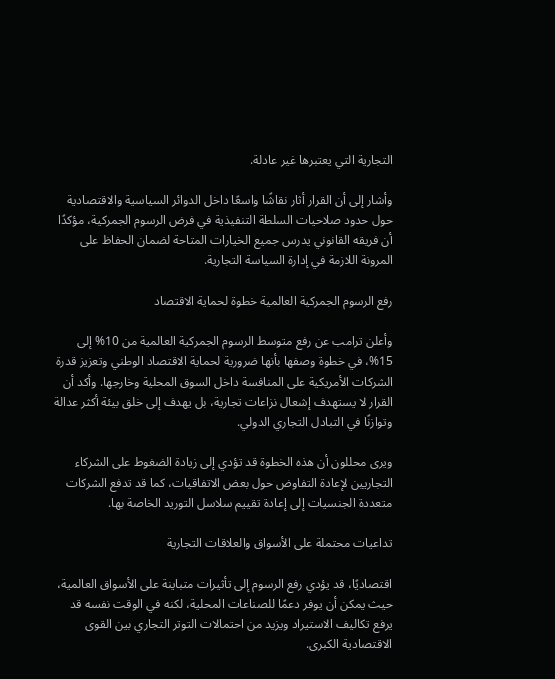التجارية التي يعتبرها غير عادلة.

وأشار إلى أن القرار أثار نقاشًا واسعًا داخل الدوائر السياسية والاقتصادية حول حدود صلاحيات السلطة التنفيذية في فرض الرسوم الجمركية، مؤكدًا أن فريقه القانوني يدرس جميع الخيارات المتاحة لضمان الحفاظ على المرونة اللازمة في إدارة السياسة التجارية.

رفع الرسوم الجمركية العالمية خطوة لحماية الاقتصاد

وأعلن ترامب عن رفع متوسط الرسوم الجمركية العالمية من 10% إلى 15%، في خطوة وصفها بأنها ضرورية لحماية الاقتصاد الوطني وتعزيز قدرة الشركات الأمريكية على المنافسة داخل السوق المحلية وخارجها. وأكد أن القرار لا يستهدف إشعال نزاعات تجارية، بل يهدف إلى خلق بيئة أكثر عدالة وتوازنًا في التبادل التجاري الدولي.

ويرى محللون أن هذه الخطوة قد تؤدي إلى زيادة الضغوط على الشركاء التجاريين لإعادة التفاوض حول بعض الاتفاقيات، كما قد تدفع الشركات متعددة الجنسيات إلى إعادة تقييم سلاسل التوريد الخاصة بها.

تداعيات محتملة على الأسواق والعلاقات التجارية

اقتصاديًا، قد يؤدي رفع الرسوم إلى تأثيرات متباينة على الأسواق العالمية، حيث يمكن أن يوفر دعمًا للصناعات المحلية، لكنه في الوقت نفسه قد يرفع تكاليف الاستيراد ويزيد من احتمالات التوتر التجاري بين القوى الاقتصادية الكبرى.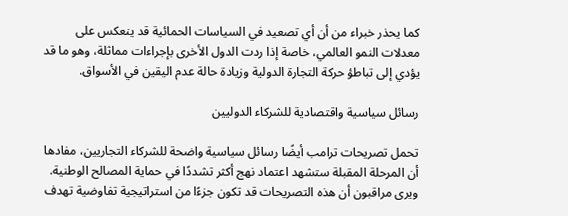كما يحذر خبراء من أن أي تصعيد في السياسات الحمائية قد ينعكس على معدلات النمو العالمي، خاصة إذا ردت الدول الأخرى بإجراءات مماثلة، وهو ما قد يؤدي إلى تباطؤ حركة التجارة الدولية وزيادة حالة عدم اليقين في الأسواق.

رسائل سياسية واقتصادية للشركاء الدوليين

تحمل تصريحات ترامب أيضًا رسائل سياسية واضحة للشركاء التجاريين، مفادها أن المرحلة المقبلة ستشهد اعتماد نهج أكثر تشددًا في حماية المصالح الوطنية. ويرى مراقبون أن هذه التصريحات قد تكون جزءًا من استراتيجية تفاوضية تهدف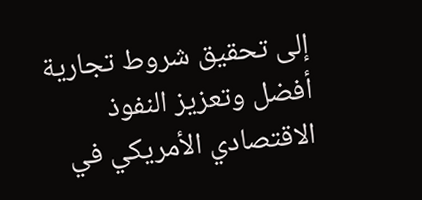إلى تحقيق شروط تجارية أفضل وتعزيز النفوذ الاقتصادي الأمريكي في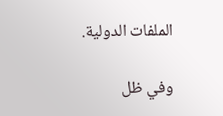الملفات الدولية.

وفي ظل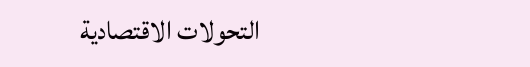التحولات الاقتصادية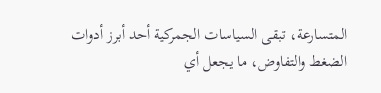المتسارعة، تبقى السياسات الجمركية أحد أبرز أدوات الضغط والتفاوض، ما يجعل أي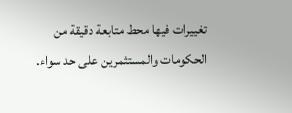تغييرات فيها محط متابعة دقيقة من الحكومات والمستثمرين على حد سواء.